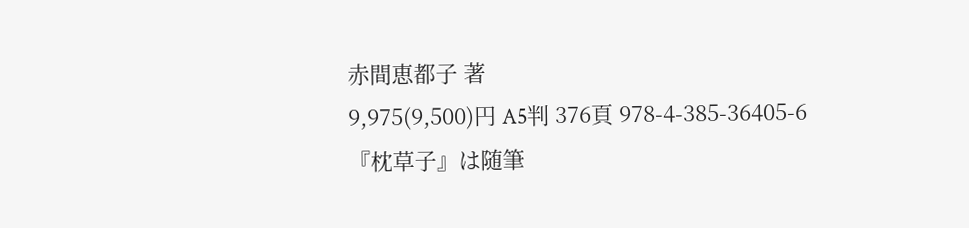赤間恵都子 著
9,975(9,500)円 A5判 376頁 978-4-385-36405-6
『枕草子』は随筆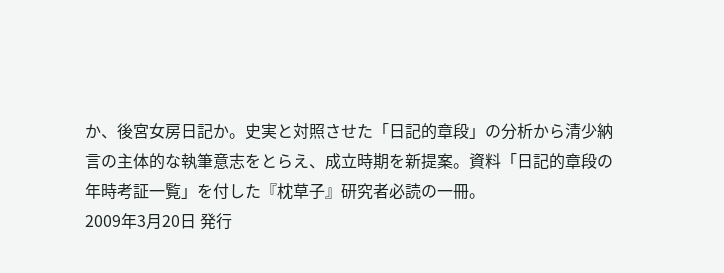か、後宮女房日記か。史実と対照させた「日記的章段」の分析から清少納言の主体的な執筆意志をとらえ、成立時期を新提案。資料「日記的章段の年時考証一覧」を付した『枕草子』研究者必読の一冊。
2009年3月20日 発行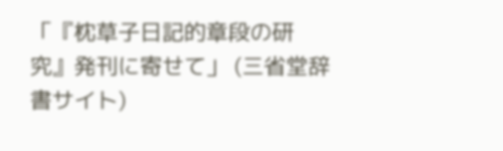「『枕草子日記的章段の研究』発刊に寄せて」 (三省堂辞書サイト)